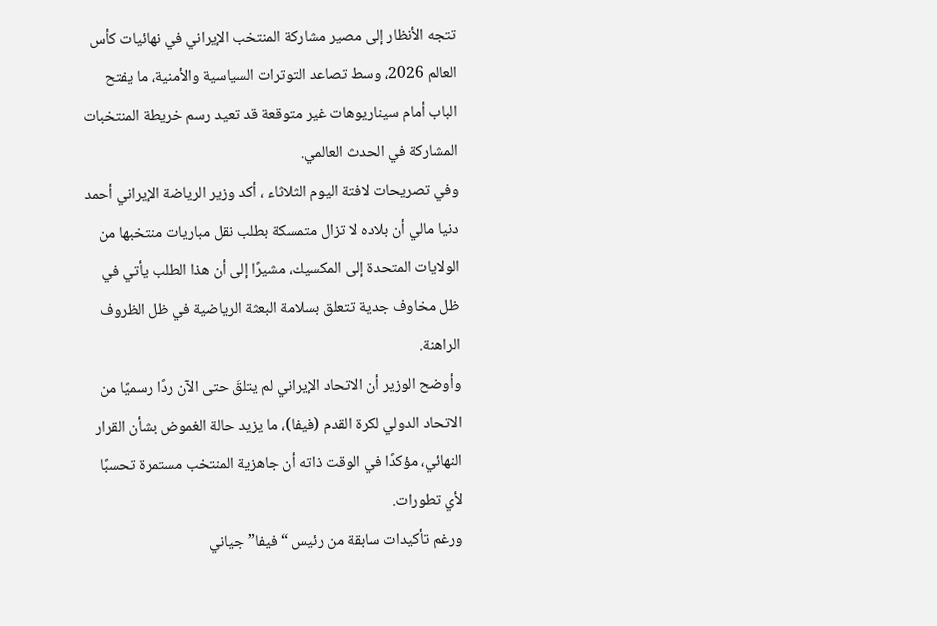تتجه الأنظار إلى مصير مشاركة المنتخب الإيراني في نهائيات كأس العالم 2026، وسط تصاعد التوترات السياسية والأمنية، ما يفتح الباب أمام سيناريوهات غير متوقعة قد تعيد رسم خريطة المنتخبات المشاركة في الحدث العالمي.
وفي تصريحات لافتة اليوم الثلاثاء ، أكد وزير الرياضة الإيراني أحمد دنيا مالي أن بلاده لا تزال متمسكة بطلب نقل مباريات منتخبها من الولايات المتحدة إلى المكسيك، مشيرًا إلى أن هذا الطلب يأتي في ظل مخاوف جدية تتعلق بسلامة البعثة الرياضية في ظل الظروف الراهنة.
وأوضح الوزير أن الاتحاد الإيراني لم يتلقَ حتى الآن ردًا رسميًا من الاتحاد الدولي لكرة القدم (فيفا)، ما يزيد حالة الغموض بشأن القرار النهائي، مؤكدًا في الوقت ذاته أن جاهزية المنتخب مستمرة تحسبًا لأي تطورات.
ورغم تأكيدات سابقة من رئيس “فيفا” جياني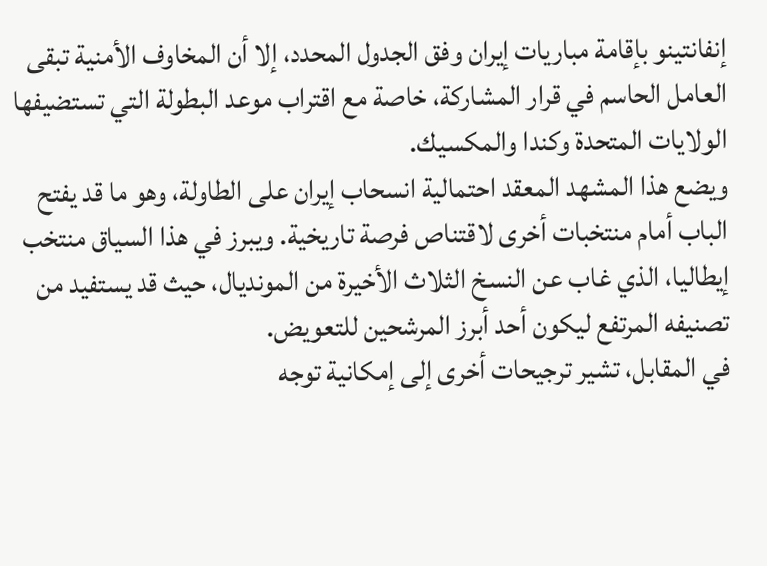إنفانتينو بإقامة مباريات إيران وفق الجدول المحدد، إلا أن المخاوف الأمنية تبقى العامل الحاسم في قرار المشاركة، خاصة مع اقتراب موعد البطولة التي تستضيفها الولايات المتحدة وكندا والمكسيك.
ويضع هذا المشهد المعقد احتمالية انسحاب إيران على الطاولة، وهو ما قد يفتح الباب أمام منتخبات أخرى لاقتناص فرصة تاريخية. ويبرز في هذا السياق منتخب إيطاليا، الذي غاب عن النسخ الثلاث الأخيرة من المونديال، حيث قد يستفيد من تصنيفه المرتفع ليكون أحد أبرز المرشحين للتعويض.
في المقابل، تشير ترجيحات أخرى إلى إمكانية توجه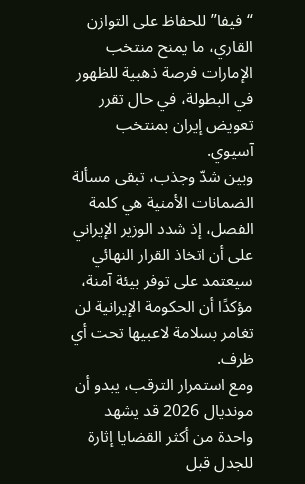“فيفا” للحفاظ على التوازن القاري، ما يمنح منتخب الإمارات فرصة ذهبية للظهور في البطولة، في حال تقرر تعويض إيران بمنتخب آسيوي.
وبين شدّ وجذب، تبقى مسألة الضمانات الأمنية هي كلمة الفصل، إذ شدد الوزير الإيراني على أن اتخاذ القرار النهائي سيعتمد على توفر بيئة آمنة، مؤكدًا أن الحكومة الإيرانية لن تغامر بسلامة لاعبيها تحت أي ظرف.
ومع استمرار الترقب، يبدو أن مونديال 2026 قد يشهد واحدة من أكثر القضايا إثارة للجدل قبل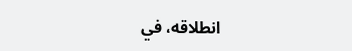انطلاقه، في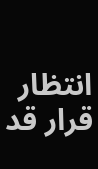انتظار قرار قد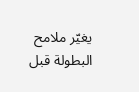يغيّر ملامح البطولة قبل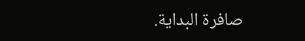صافرة البداية.